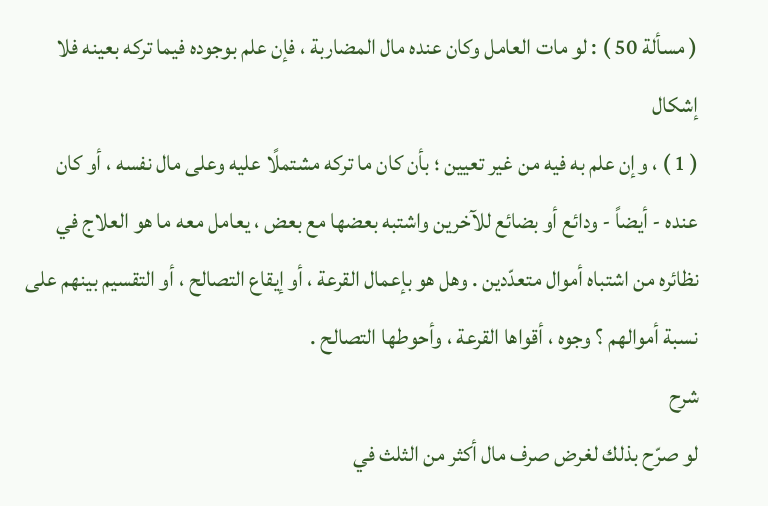( مسألة 50 ) : لو مات العامل وكان عنده مال المضاربة ، فإن علم بوجوده فيما تركه بعينه فلا إشكال
( 1 ) ، وإن علم به فيه من غير تعيين ؛ بأن كان ما تركه مشتملًا عليه وعلى مال نفسه ، أو كان عنده - أيضاً - ودائع أو بضائع للآخرين واشتبه بعضها مع بعض ، يعامل معه ما هو العلاج في نظائره من اشتباه أموال متعدّدين . وهل هو بإعمال القرعة ، أو إيقاع التصالح ، أو التقسيم بينهم على نسبة أموالهم ؟ وجوه ، أقواها القرعة ، وأحوطها التصالح .
شرح
لو صرّح بذلك لغرض صرف مال أكثر من الثلث في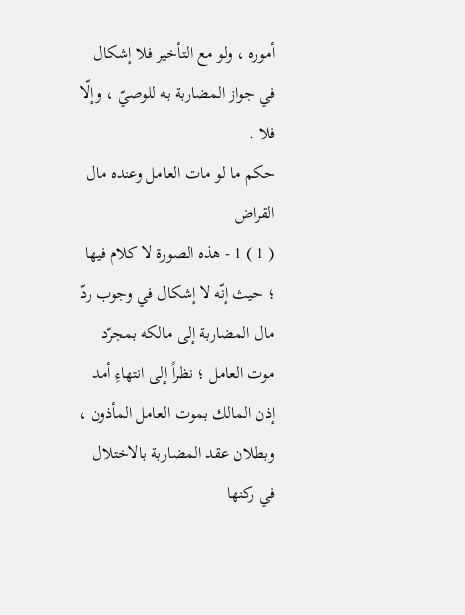أموره ، ولو مع التأخير فلا إشكال في جواز المضاربة به للوصيّ ، وإلّا فلا .
حكم ما لو مات العامل وعنده مال القراض
( 1 ) 1 - هذه الصورة لا كلام فيها ؛ حيث إنّه لا إشكال في وجوب ردّ مال المضاربة إلى مالكه بمجرّد موت العامل ؛ نظراً إلى انتهاءِ أمد إذن المالك بموت العامل المأذون ، وبطلان عقد المضاربة بالاختلال في ركنها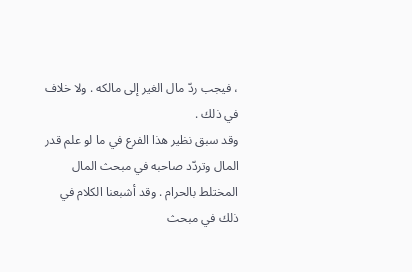، فيجب ردّ مال الغير إلى مالكه . ولا خلاف في ذلك .
وقد سبق نظير هذا الفرع في ما لو علم قدر المال وتردّد صاحبه في مبحث المال المختلط بالحرام . وقد أشبعنا الكلام في ذلك في مبحث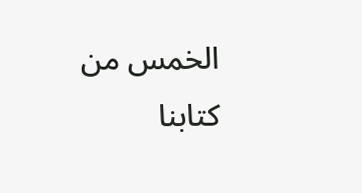الخمس من كتابنا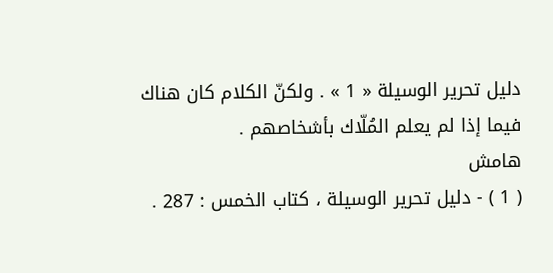دليل تحرير الوسيلة « 1 » . ولكنّ الكلام كان هناك فيما إذا لم يعلم المُلّاك بأشخاصهم .
هامش
( 1 ) - دليل تحرير الوسيلة ، كتاب الخمس : 287 .